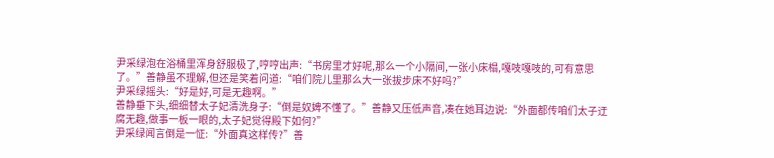尹采绿泡在浴桶里浑身舒服极了,哼哼出声:“书房里才好呢,那么一个小隔间,一张小床榻,嘎吱嘎吱的,可有意思了。”善静虽不理解,但还是笑着问道:“咱们院儿里那么大一张拔步床不好吗?”
尹采绿摇头:“好是好,可是无趣啊。”
善静垂下头,细细替太子妃清洗身子:“倒是奴婢不懂了。”善静又压低声音,凑在她耳边说:“外面都传咱们太子迂腐无趣,做事一板一眼的,太子妃觉得殿下如何?”
尹采绿闻言倒是一怔:“外面真这样传?”善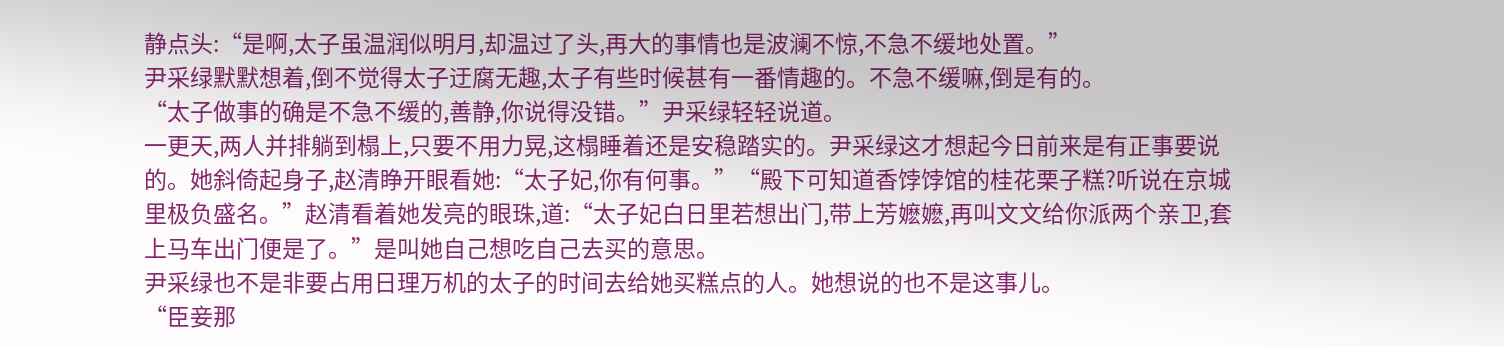静点头:“是啊,太子虽温润似明月,却温过了头,再大的事情也是波澜不惊,不急不缓地处置。”
尹采绿默默想着,倒不觉得太子迂腐无趣,太子有些时候甚有一番情趣的。不急不缓嘛,倒是有的。
“太子做事的确是不急不缓的,善静,你说得没错。”尹采绿轻轻说道。
一更天,两人并排躺到榻上,只要不用力晃,这榻睡着还是安稳踏实的。尹采绿这才想起今日前来是有正事要说的。她斜倚起身子,赵清睁开眼看她:“太子妃,你有何事。”“殿下可知道香饽饽馆的桂花栗子糕?听说在京城里极负盛名。”赵清看着她发亮的眼珠,道:“太子妃白日里若想出门,带上芳嬷嬷,再叫文文给你派两个亲卫,套上马车出门便是了。”是叫她自己想吃自己去买的意思。
尹采绿也不是非要占用日理万机的太子的时间去给她买糕点的人。她想说的也不是这事儿。
“臣妾那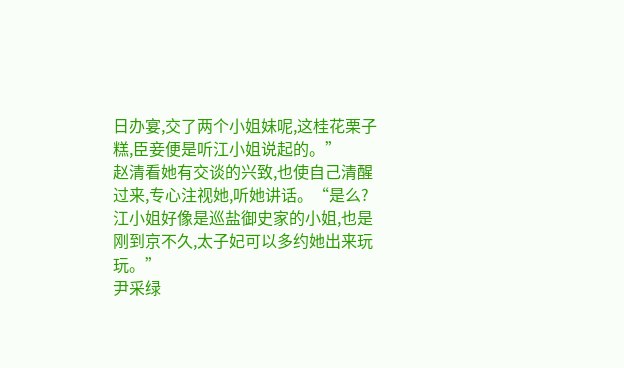日办宴,交了两个小姐妹呢,这桂花栗子糕,臣妾便是听江小姐说起的。”
赵清看她有交谈的兴致,也使自己清醒过来,专心注视她,听她讲话。“是么?江小姐好像是巡盐御史家的小姐,也是刚到京不久,太子妃可以多约她出来玩玩。”
尹采绿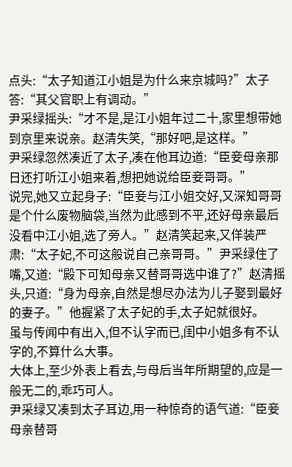点头:“太子知道江小姐是为什么来京城吗?”太子答:“其父官职上有调动。”
尹采绿摇头:“才不是,是江小姐年过二十,家里想带她到京里来说亲。赵清失笑,“那好吧,是这样。”
尹采绿忽然凑近了太子,凑在他耳边道:“臣妾母亲那日还打听江小姐来着,想把她说给臣妾哥哥。”
说完,她又立起身子:“臣妾与江小姐交好,又深知哥哥是个什么废物脑袋,当然为此感到不平,还好母亲最后没看中江小姐,选了旁人。”赵清笑起来,又佯装严肃:“太子妃,不可这般说自己亲哥哥。”尹采绿住了嘴,又道:“殿下可知母亲又替哥哥选中谁了?”赵清摇头,只道:“身为母亲,自然是想尽办法为儿子娶到最好的妻子。”他握紧了太子妃的手,太子妃就很好。
虽与传闻中有出入,但不认字而已,闺中小姐多有不认字的,不算什么大事。
大体上,至少外表上看去,与母后当年所期望的,应是一般无二的,乖巧可人。
尹采绿又凑到太子耳边,用一种惊奇的语气道:“臣妾母亲替哥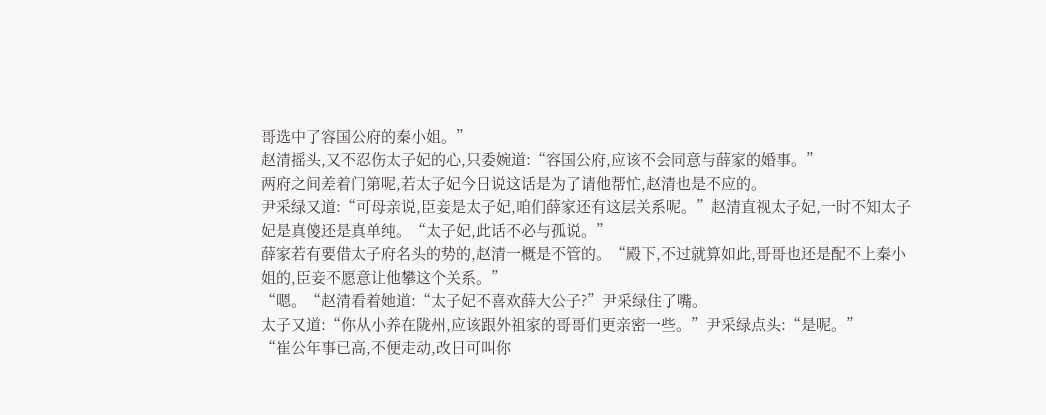哥选中了容国公府的秦小姐。”
赵清摇头,又不忍伤太子妃的心,只委婉道:“容国公府,应该不会同意与薛家的婚事。”
两府之间差着门第呢,若太子妃今日说这话是为了请他帮忙,赵清也是不应的。
尹采绿又道:“可母亲说,臣妾是太子妃,咱们薛家还有这层关系呢。”赵清直视太子妃,一时不知太子妃是真傻还是真单纯。“太子妃,此话不必与孤说。”
薛家若有要借太子府名头的势的,赵清一概是不管的。“殿下,不过就算如此,哥哥也还是配不上秦小姐的,臣妾不愿意让他攀这个关系。”
“嗯。“赵清看着她道:“太子妃不喜欢薛大公子?”尹采绿住了嘴。
太子又道:“你从小养在陇州,应该跟外祖家的哥哥们更亲密一些。”尹采绿点头:“是呢。”
“崔公年事已高,不便走动,改日可叫你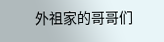外祖家的哥哥们